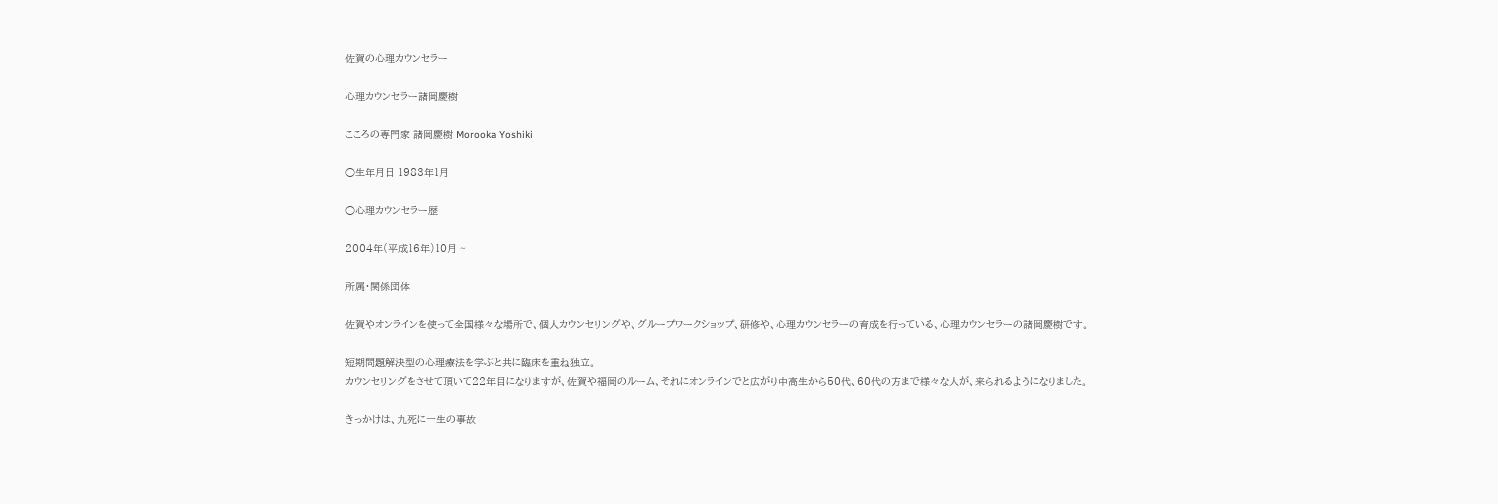佐賀の心理カウンセラー

心理カウンセラー諸岡慶樹

こころの専門家 諸岡慶樹 Morooka Yoshiki

○生年月日 1983年1月

○心理カウンセラー歴

2004年(平成16年)10月 ~

所属・関係団体

佐賀やオンラインを使って全国様々な場所で、個人カウンセリングや、グループワークショップ、研修や、心理カウンセラーの育成を行っている、心理カウンセラーの諸岡慶樹です。

短期問題解決型の心理療法を学ぶと共に臨床を重ね独立。
カウンセリングをさせて頂いて22年目になりますが、佐賀や福岡のルーム、それにオンラインでと広がり中高生から50代、60代の方まで様々な人が、来られるようになりました。

きっかけは、九死に一生の事故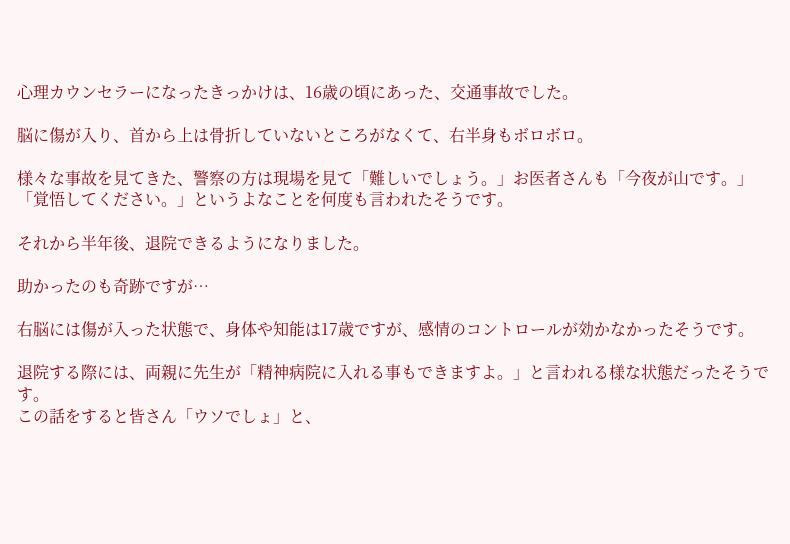心理カウンセラーになったきっかけは、16歳の頃にあった、交通事故でした。

脳に傷が入り、首から上は骨折していないところがなくて、右半身もボロボロ。

様々な事故を見てきた、警察の方は現場を見て「難しいでしょう。」お医者さんも「今夜が山です。」「覚悟してください。」というよなことを何度も言われたそうです。

それから半年後、退院できるようになりました。

助かったのも奇跡ですが…

右脳には傷が入った状態で、身体や知能は17歳ですが、感情のコントロールが効かなかったそうです。

退院する際には、両親に先生が「精神病院に入れる事もできますよ。」と言われる様な状態だったそうです。
この話をすると皆さん「ウソでしょ」と、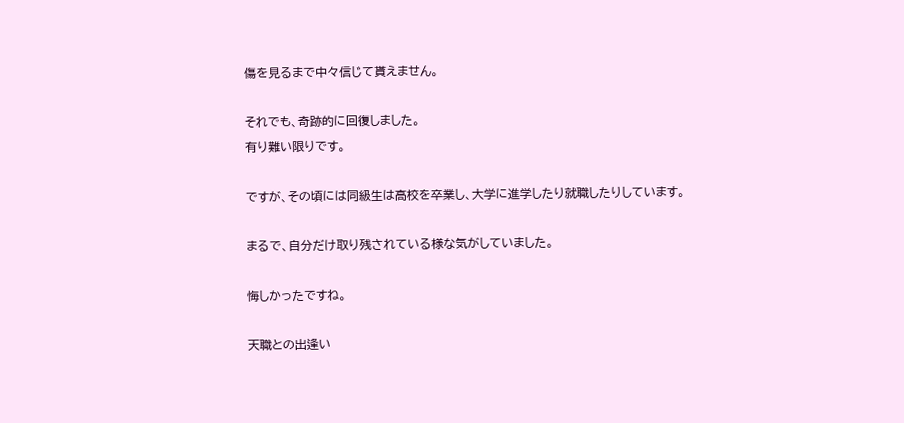傷を見るまで中々信じて貰えません。

それでも、奇跡的に回復しました。
有り難い限りです。

ですが、その頃には同級生は高校を卒業し、大学に進学したり就職したりしています。

まるで、自分だけ取り残されている様な気がしていました。

悔しかったですね。

天職との出逢い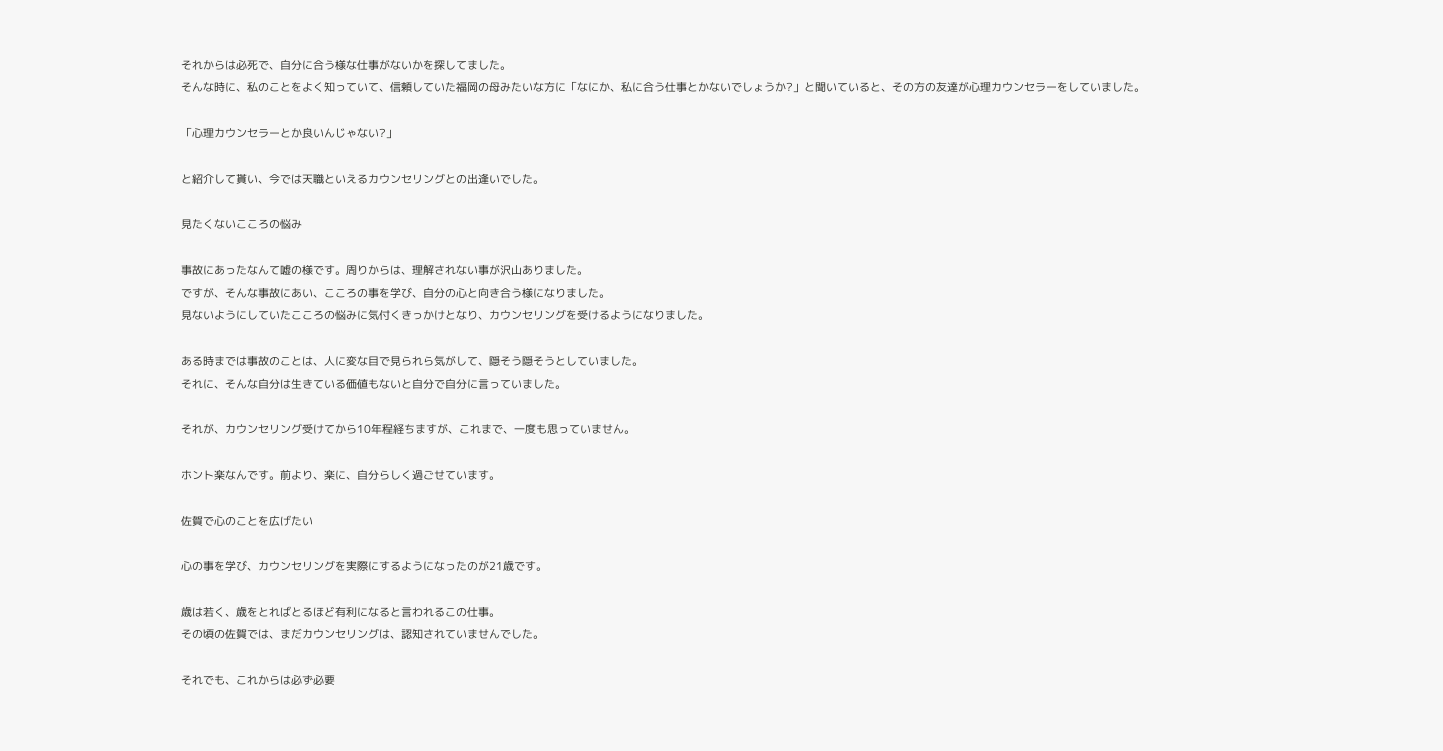それからは必死で、自分に合う様な仕事がないかを探してました。
そんな時に、私のことをよく知っていて、信頼していた福岡の母みたいな方に「なにか、私に合う仕事とかないでしょうか?」と聞いていると、その方の友達が心理カウンセラーをしていました。

「心理カウンセラーとか良いんじゃない?」

と紹介して貰い、今では天職といえるカウンセリングとの出逢いでした。

見たくないこころの悩み

事故にあったなんて嘘の様です。周りからは、理解されない事が沢山ありました。
ですが、そんな事故にあい、こころの事を学び、自分の心と向き合う様になりました。
見ないようにしていたこころの悩みに気付くきっかけとなり、カウンセリングを受けるようになりました。

ある時までは事故のことは、人に変な目で見られら気がして、隠そう隠そうとしていました。
それに、そんな自分は生きている価値もないと自分で自分に言っていました。

それが、カウンセリング受けてから10年程経ちますが、これまで、一度も思っていません。

ホント楽なんです。前より、楽に、自分らしく過ごせています。

佐賀で心のことを広げたい

心の事を学び、カウンセリングを実際にするようになったのが21歳です。

歳は若く、歳をとればとるほど有利になると言われるこの仕事。
その頃の佐賀では、まだカウンセリングは、認知されていませんでした。

それでも、これからは必ず必要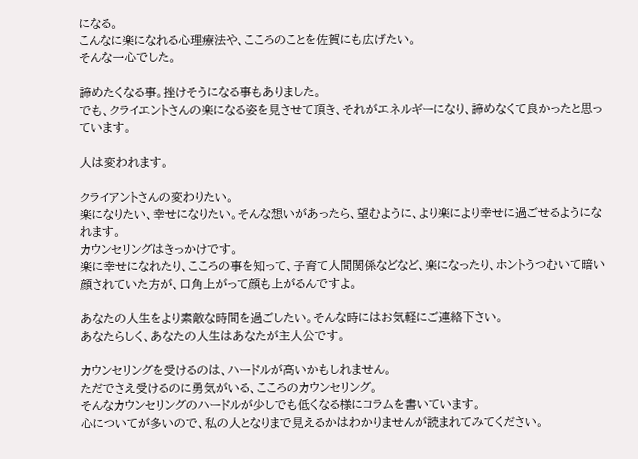になる。
こんなに楽になれる心理療法や、こころのことを佐賀にも広げたい。
そんな一心でした。

諦めたくなる事。挫けそうになる事もありました。
でも、クライエントさんの楽になる姿を見させて頂き、それがエネルギーになり、諦めなくて良かったと思っています。

人は変われます。

クライアントさんの変わりたい。
楽になりたい、幸せになりたい。そんな想いがあったら、望むように、より楽により幸せに過ごせるようになれます。
カウンセリングはきっかけです。
楽に幸せになれたり、こころの事を知って、子育て人間関係などなど、楽になったり、ホントうつむいて暗い顔されていた方が、口角上がって顔も上がるんですよ。

あなたの人生をより素敵な時間を過ごしたい。そんな時にはお気軽にご連絡下さい。
あなたらしく、あなたの人生はあなたが主人公です。

カウンセリングを受けるのは、ハードルが高いかもしれません。
ただでさえ受けるのに勇気がいる、こころのカウンセリング。
そんなカウンセリングのハードルが少しでも低くなる様にコラムを書いています。
心についてが多いので、私の人となりまで見えるかはわかりませんが読まれてみてください。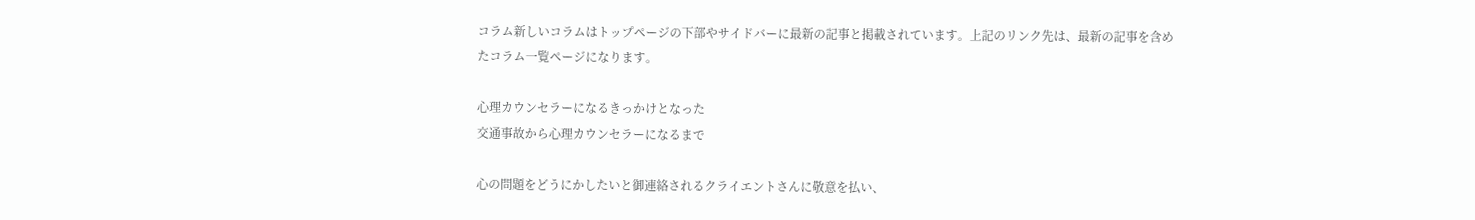コラム新しいコラムはトップページの下部やサイドバーに最新の記事と掲載されています。上記のリンク先は、最新の記事を含めたコラム一覧ページになります。

心理カウンセラーになるきっかけとなった
交通事故から心理カウンセラーになるまで

心の問題をどうにかしたいと御連絡されるクライエントさんに敬意を払い、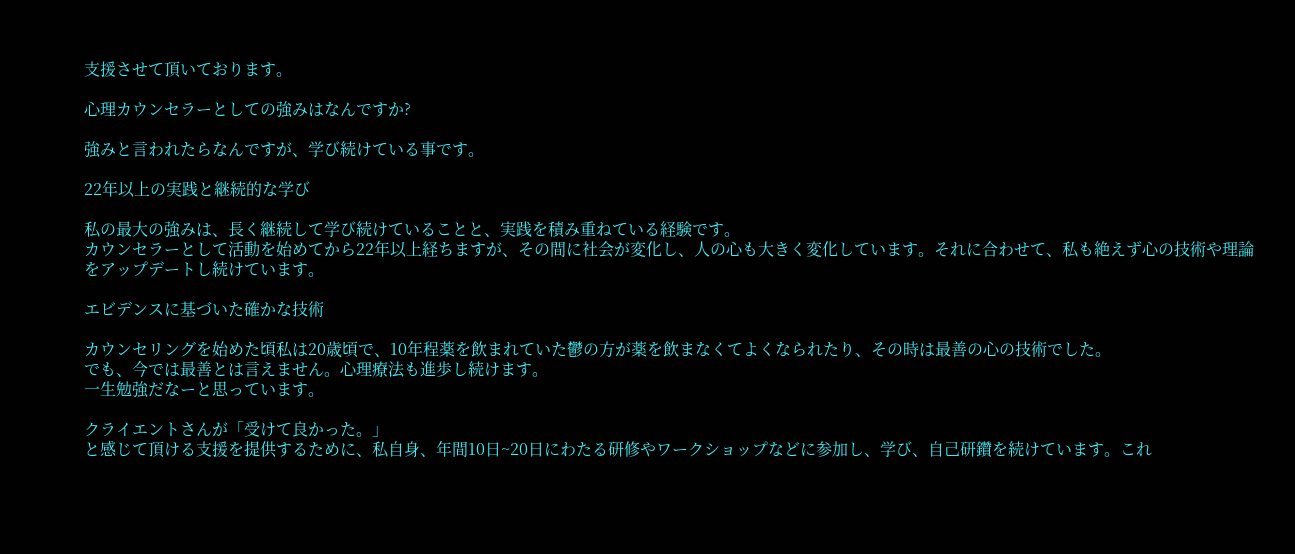支援させて頂いております。

心理カウンセラーとしての強みはなんですか?

強みと言われたらなんですが、学び続けている事です。

22年以上の実践と継続的な学び

私の最大の強みは、長く継続して学び続けていることと、実践を積み重ねている経験です。
カウンセラーとして活動を始めてから22年以上経ちますが、その間に社会が変化し、人の心も大きく変化しています。それに合わせて、私も絶えず心の技術や理論をアップデートし続けています。

エビデンスに基づいた確かな技術

カウンセリングを始めた頃私は20歳頃で、10年程薬を飲まれていた鬱の方が薬を飲まなくてよくなられたり、その時は最善の心の技術でした。
でも、今では最善とは言えません。心理療法も進歩し続けます。
一生勉強だなーと思っています。

クライエントさんが「受けて良かった。」
と感じて頂ける支援を提供するために、私自身、年間10日~20日にわたる研修やワークショップなどに参加し、学び、自己研鑽を続けています。これ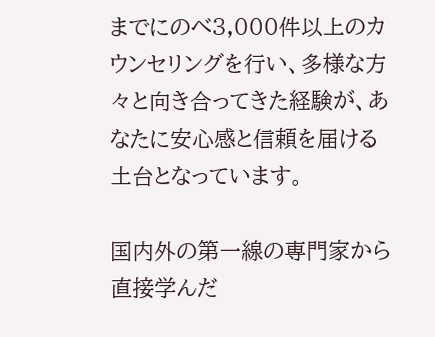までにのべ3,000件以上のカウンセリングを行い、多様な方々と向き合ってきた経験が、あなたに安心感と信頼を届ける土台となっています。

国内外の第一線の専門家から直接学んだ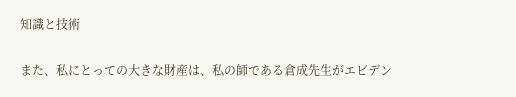知識と技術

また、私にとっての大きな財産は、私の師である倉成先生がエビデン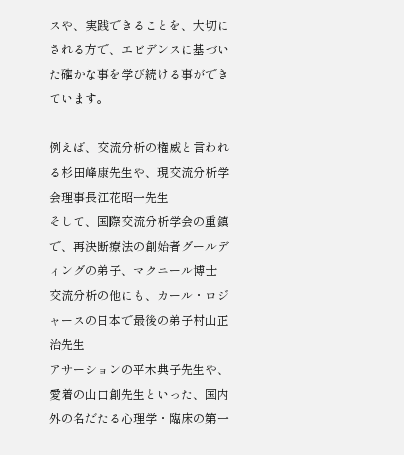スや、実践できることを、大切にされる方で、エビデンスに基づいた確かな事を学び続ける事ができています。

例えば、交流分析の権威と言われる杉田峰康先生や、現交流分析学会理事長江花昭一先生
そして、国際交流分析学会の重鎮で、再決断療法の創始者グールディングの弟子、マクニール博士
交流分析の他にも、カール・ロジャースの日本で最後の弟子村山正治先生
アサーションの平木典子先生や、愛着の山口創先生といった、国内外の名だたる心理学・臨床の第一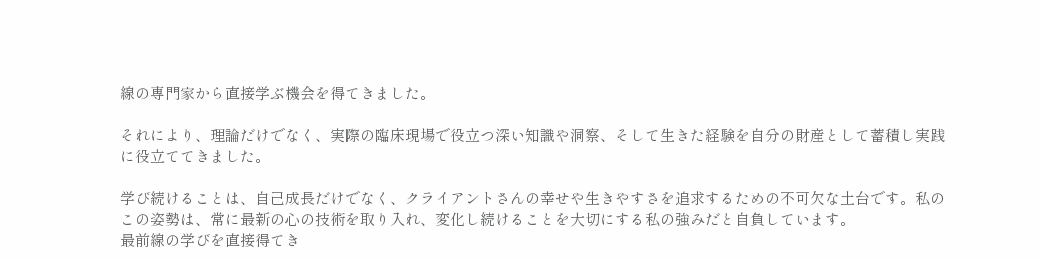線の専門家から直接学ぶ機会を得てきました。

それにより、理論だけでなく、実際の臨床現場で役立つ深い知識や洞察、そして生きた経験を自分の財産として蓄積し実践に役立ててきました。

学び続けることは、自己成長だけでなく、クライアントさんの幸せや生きやすさを追求するための不可欠な土台です。私のこの姿勢は、常に最新の心の技術を取り入れ、変化し続けることを大切にする私の強みだと自負しています。
最前線の学びを直接得てき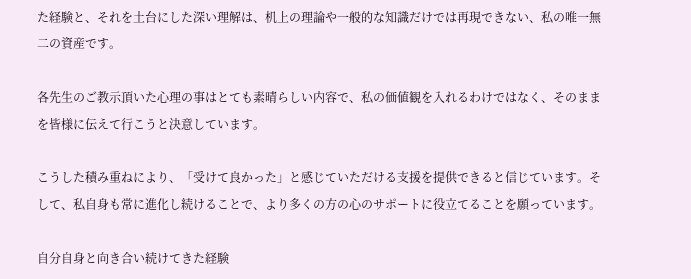た経験と、それを土台にした深い理解は、机上の理論や一般的な知識だけでは再現できない、私の唯一無二の資産です。

各先生のご教示頂いた心理の事はとても素晴らしい内容で、私の価値観を入れるわけではなく、そのままを皆様に伝えて行こうと決意しています。

こうした積み重ねにより、「受けて良かった」と感じていただける支援を提供できると信じています。そして、私自身も常に進化し続けることで、より多くの方の心のサポートに役立てることを願っています。

自分自身と向き合い続けてきた経験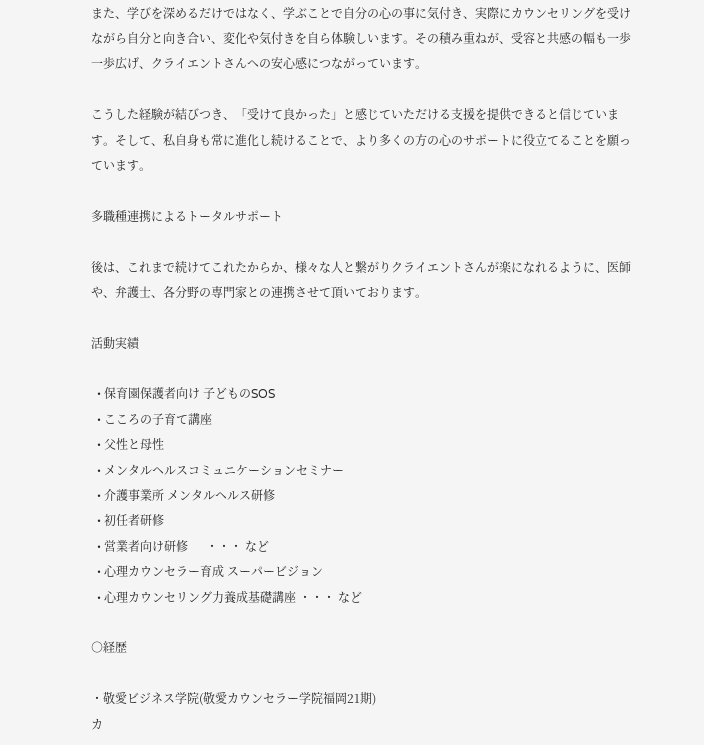また、学びを深めるだけではなく、学ぶことで自分の心の事に気付き、実際にカウンセリングを受けながら自分と向き合い、変化や気付きを自ら体験しいます。その積み重ねが、受容と共感の幅も一歩一歩広げ、クライエントさんへの安心感につながっています。

こうした経験が結びつき、「受けて良かった」と感じていただける支援を提供できると信じています。そして、私自身も常に進化し続けることで、より多くの方の心のサポートに役立てることを願っています。

多職種連携によるトータルサポート

後は、これまで続けてこれたからか、様々な人と繋がりクライエントさんが楽になれるように、医師や、弁護士、各分野の専門家との連携させて頂いております。

活動実績

  • 保育園保護者向け 子どものSOS
  • こころの子育て講座
  • 父性と母性
  • メンタルヘルスコミュニケーションセミナー
  • 介護事業所 メンタルヘルス研修
  • 初任者研修
  • 営業者向け研修      ・・・ など
  • 心理カウンセラー育成 スーパービジョン
  • 心理カウンセリング力養成基礎講座 ・・・ など

○経歴

・敬愛ビジネス学院(敬愛カウンセラー学院福岡21期)
カ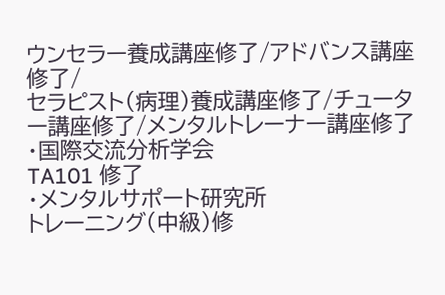ウンセラー養成講座修了/アドバンス講座修了/
セラピスト(病理)養成講座修了/チューター講座修了/メンタルトレーナー講座修了
・国際交流分析学会
TA101 修了
・メンタルサポート研究所
トレーニング(中級)修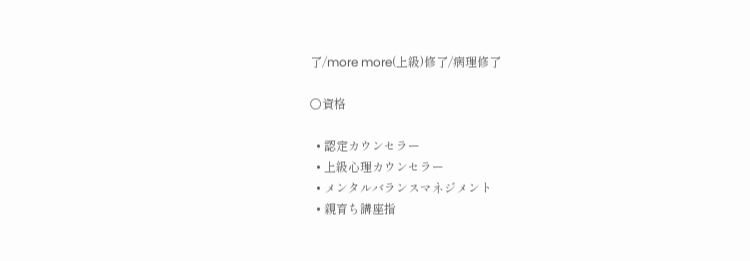了/more more(上級)修了/病理修了

○資格

  • 認定カウンセラー
  • 上級心理カウンセラー
  • メンタルバランスマネジメント
  • 親育ち講座指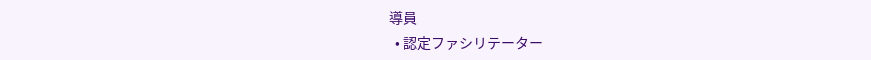導員
  • 認定ファシリテーター